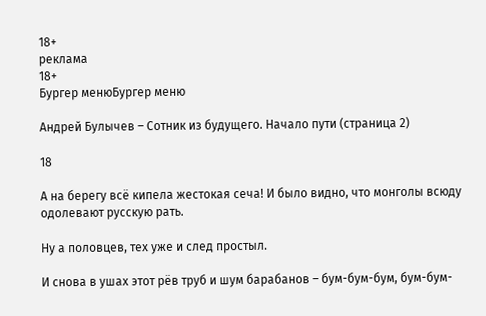18+
реклама
18+
Бургер менюБургер меню

Андрей Булычев – Сотник из будущего. Начало пути (страница 2)

18

А на берегу всё кипела жестокая сеча! И было видно, что монголы всюду одолевают русскую рать.

Ну а половцев, тех уже и след простыл.

И снова в ушах этот рёв труб и шум барабанов – бум-бум-бум, бум-бум-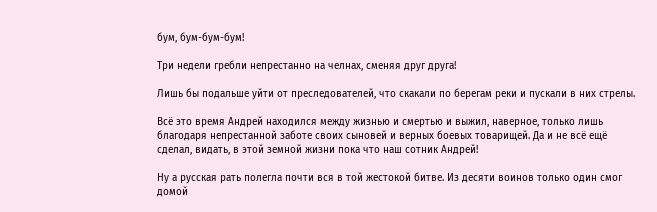бум, бум-бум-бум!

Три недели гребли непрестанно на челнах, сменяя друг друга!

Лишь бы подальше уйти от преследователей, что скакали по берегам реки и пускали в них стрелы.

Всё это время Андрей находился между жизнью и смертью и выжил, наверное, только лишь благодаря непрестанной заботе своих сыновей и верных боевых товарищей. Да и не всё ещё сделал, видать, в этой земной жизни пока что наш сотник Андрей!

Ну а русская рать полегла почти вся в той жестокой битве. Из десяти воинов только один смог домой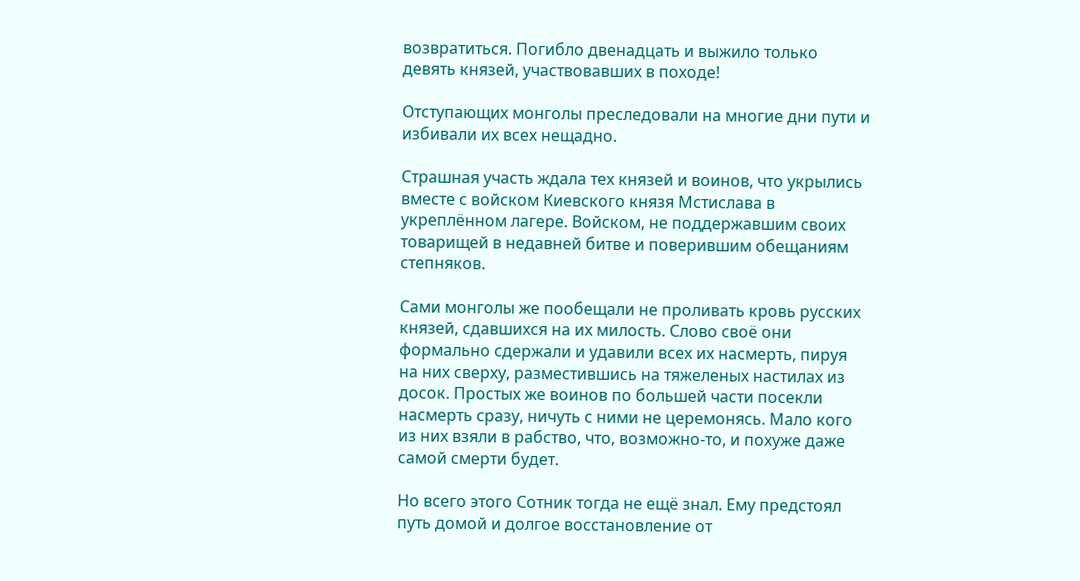возвратиться. Погибло двенадцать и выжило только девять князей, участвовавших в походе!

Отступающих монголы преследовали на многие дни пути и избивали их всех нещадно.

Страшная участь ждала тех князей и воинов, что укрылись вместе с войском Киевского князя Мстислава в укреплённом лагере. Войском, не поддержавшим своих товарищей в недавней битве и поверившим обещаниям степняков.

Сами монголы же пообещали не проливать кровь русских князей, сдавшихся на их милость. Слово своё они формально сдержали и удавили всех их насмерть, пируя на них сверху, разместившись на тяжеленых настилах из досок. Простых же воинов по большей части посекли насмерть сразу, ничуть с ними не церемонясь. Мало кого из них взяли в рабство, что, возможно-то, и похуже даже самой смерти будет.

Но всего этого Сотник тогда не ещё знал. Ему предстоял путь домой и долгое восстановление от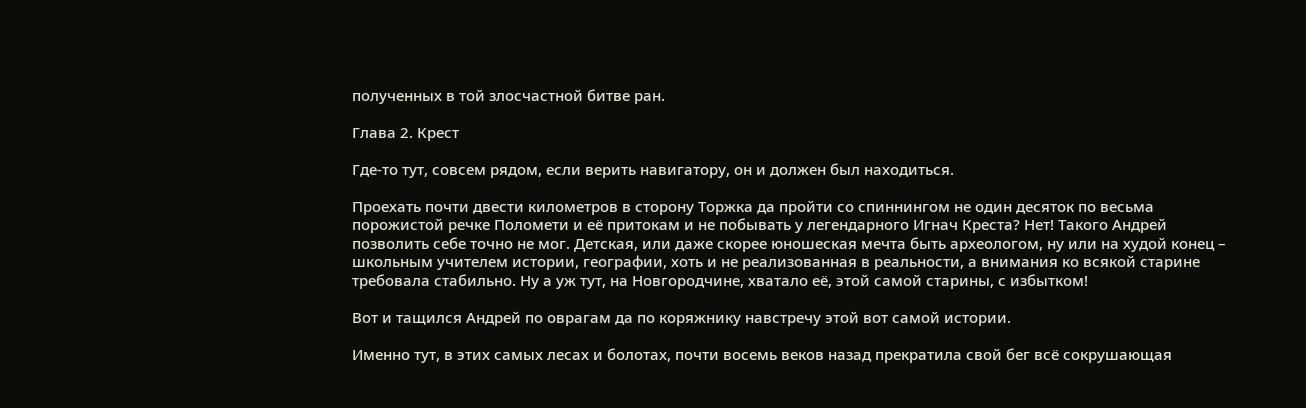полученных в той злосчастной битве ран.

Глава 2. Крест

Где-то тут, совсем рядом, если верить навигатору, он и должен был находиться.

Проехать почти двести километров в сторону Торжка да пройти со спиннингом не один десяток по весьма порожистой речке Поломети и её притокам и не побывать у легендарного Игнач Креста? Нет! Такого Андрей позволить себе точно не мог. Детская, или даже скорее юношеская мечта быть археологом, ну или на худой конец – школьным учителем истории, географии, хоть и не реализованная в реальности, а внимания ко всякой старине требовала стабильно. Ну а уж тут, на Новгородчине, хватало её, этой самой старины, с избытком!

Вот и тащился Андрей по оврагам да по коряжнику навстречу этой вот самой истории.

Именно тут, в этих самых лесах и болотах, почти восемь веков назад прекратила свой бег всё сокрушающая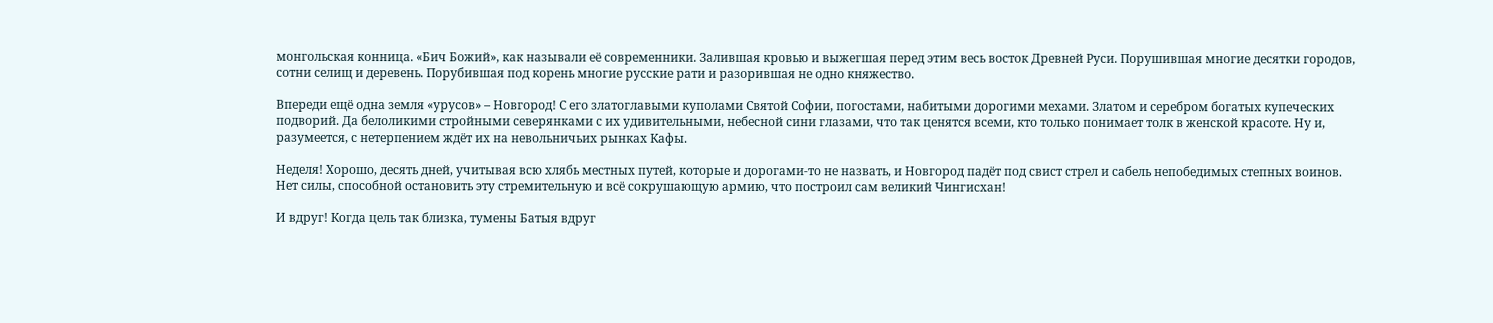монгольская конница. «Бич Божий», как называли её современники. Залившая кровью и выжегшая перед этим весь восток Древней Руси. Порушившая многие десятки городов, сотни селищ и деревень. Порубившая под корень многие русские рати и разорившая не одно княжество.

Впереди ещё одна земля «урусов» – Новгород! С его златоглавыми куполами Святой Софии, погостами, набитыми дорогими мехами. Златом и серебром богатых купеческих подворий. Да белоликими стройными северянками с их удивительными, небесной сини глазами, что так ценятся всеми, кто только понимает толк в женской красоте. Ну и, разумеется, с нетерпением ждёт их на невольничьих рынках Кафы.

Неделя! Хорошо, десять дней, учитывая всю хлябь местных путей, которые и дорогами-то не назвать, и Новгород падёт под свист стрел и сабель непобедимых степных воинов. Нет силы, способной остановить эту стремительную и всё сокрушающую армию, что построил сам великий Чингисхан!

И вдруг! Когда цель так близка, тумены Батыя вдруг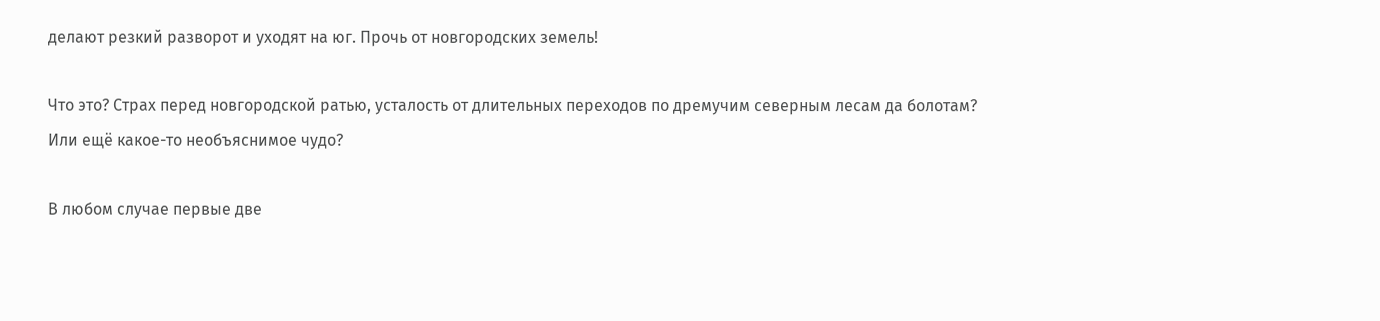делают резкий разворот и уходят на юг. Прочь от новгородских земель!

Что это? Страх перед новгородской ратью, усталость от длительных переходов по дремучим северным лесам да болотам? Или ещё какое-то необъяснимое чудо?

В любом случае первые две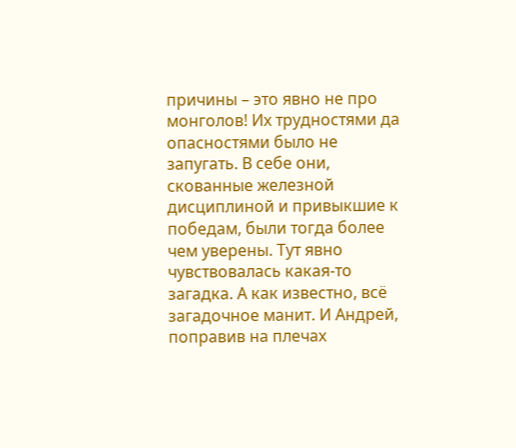причины – это явно не про монголов! Их трудностями да опасностями было не запугать. В себе они, скованные железной дисциплиной и привыкшие к победам, были тогда более чем уверены. Тут явно чувствовалась какая-то загадка. А как известно, всё загадочное манит. И Андрей, поправив на плечах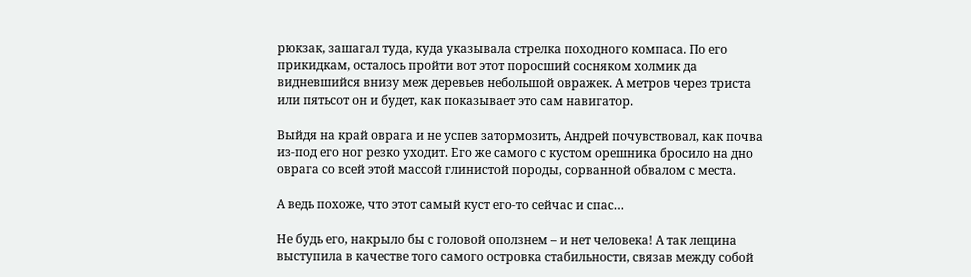рюкзак, зашагал туда, куда указывала стрелка походного компаса. По его прикидкам, осталось пройти вот этот поросший сосняком холмик да видневшийся внизу меж деревьев небольшой овражек. А метров через триста или пятьсот он и будет, как показывает это сам навигатор.

Выйдя на край оврага и не успев затормозить, Андрей почувствовал, как почва из-под его ног резко уходит. Его же самого с кустом орешника бросило на дно оврага со всей этой массой глинистой породы, сорванной обвалом с места.

А ведь похоже, что этот самый куст его-то сейчас и спас…

Не будь его, накрыло бы с головой оползнем – и нет человека! А так лещина выступила в качестве того самого островка стабильности, связав между собой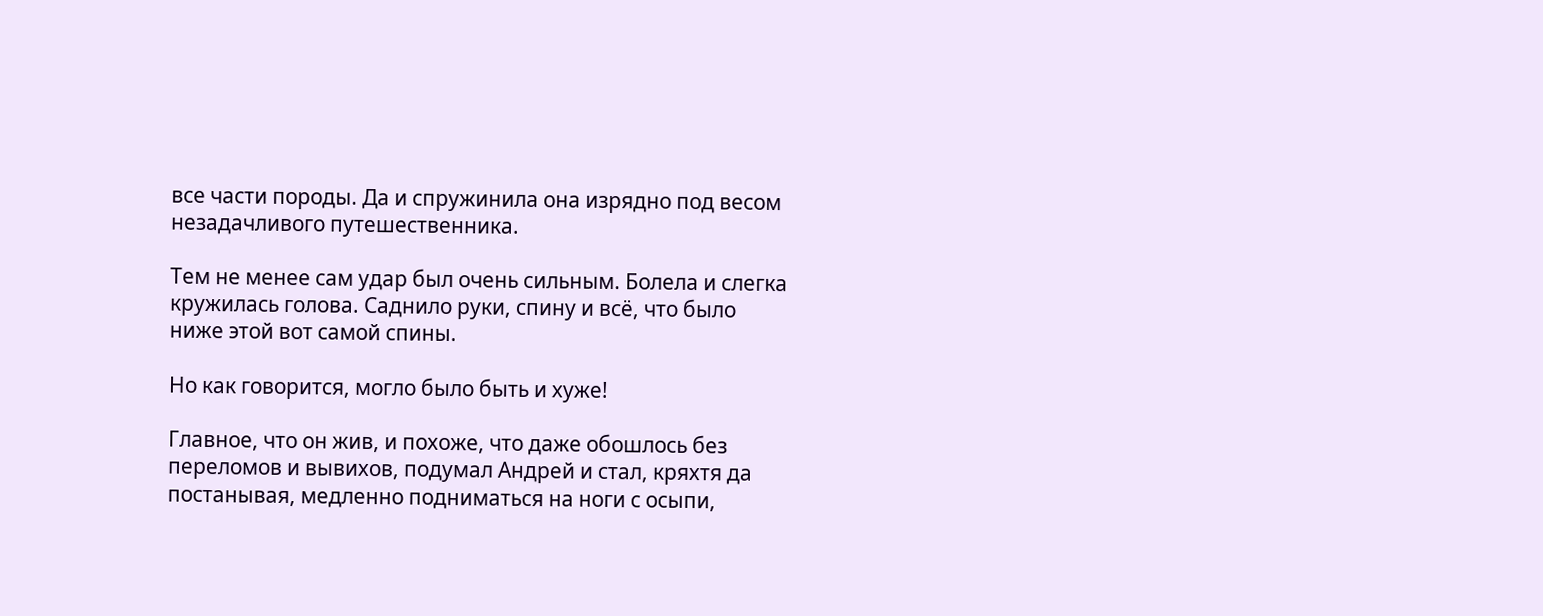все части породы. Да и спружинила она изрядно под весом незадачливого путешественника.

Тем не менее сам удар был очень сильным. Болела и слегка кружилась голова. Саднило руки, спину и всё, что было ниже этой вот самой спины.

Но как говорится, могло было быть и хуже!

Главное, что он жив, и похоже, что даже обошлось без переломов и вывихов, подумал Андрей и стал, кряхтя да постанывая, медленно подниматься на ноги с осыпи,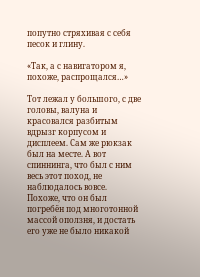попутно стряхивая с себя песок и глину.

«Так, а с навигатором я, похоже, распрощался…»

Тот лежал у большого, с две головы, валуна и красовался разбитым вдрызг корпусом и дисплеем. Сам же рюкзак был на месте. А вот спиннинга, что был с ним весь этот поход, не наблюдалось вовсе. Похоже, что он был погребён под многотонной массой оползня, и достать его уже не было никакой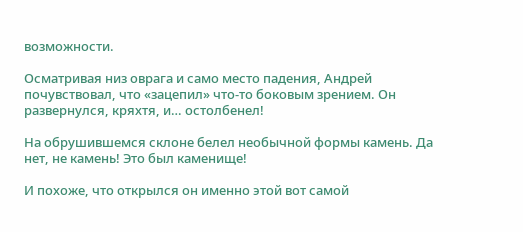возможности.

Осматривая низ оврага и само место падения, Андрей почувствовал, что «зацепил» что-то боковым зрением. Он развернулся, кряхтя, и… остолбенел!

На обрушившемся склоне белел необычной формы камень. Да нет, не камень! Это был каменище!

И похоже, что открылся он именно этой вот самой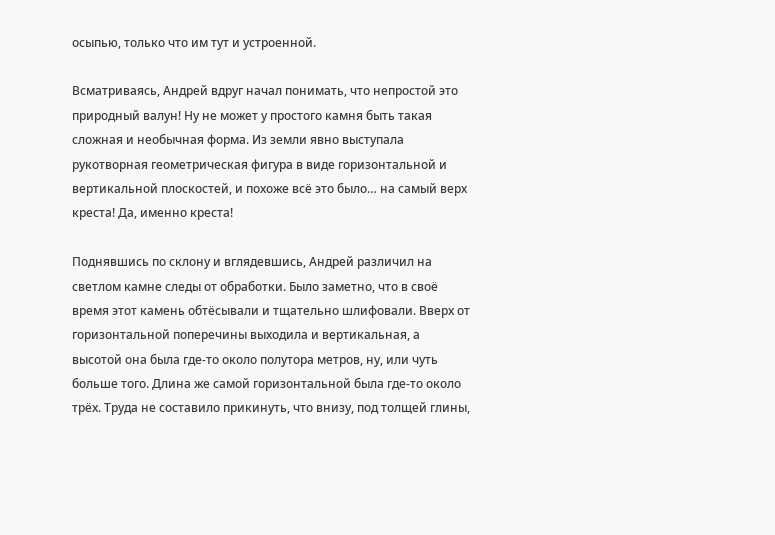осыпью, только что им тут и устроенной.

Всматриваясь, Андрей вдруг начал понимать, что непростой это природный валун! Ну не может у простого камня быть такая сложная и необычная форма. Из земли явно выступала рукотворная геометрическая фигура в виде горизонтальной и вертикальной плоскостей, и похоже всё это было… на самый верх креста! Да, именно креста!

Поднявшись по склону и вглядевшись, Андрей различил на светлом камне следы от обработки. Было заметно, что в своё время этот камень обтёсывали и тщательно шлифовали. Вверх от горизонтальной поперечины выходила и вертикальная, а высотой она была где-то около полутора метров, ну, или чуть больше того. Длина же самой горизонтальной была где-то около трёх. Труда не составило прикинуть, что внизу, под толщей глины,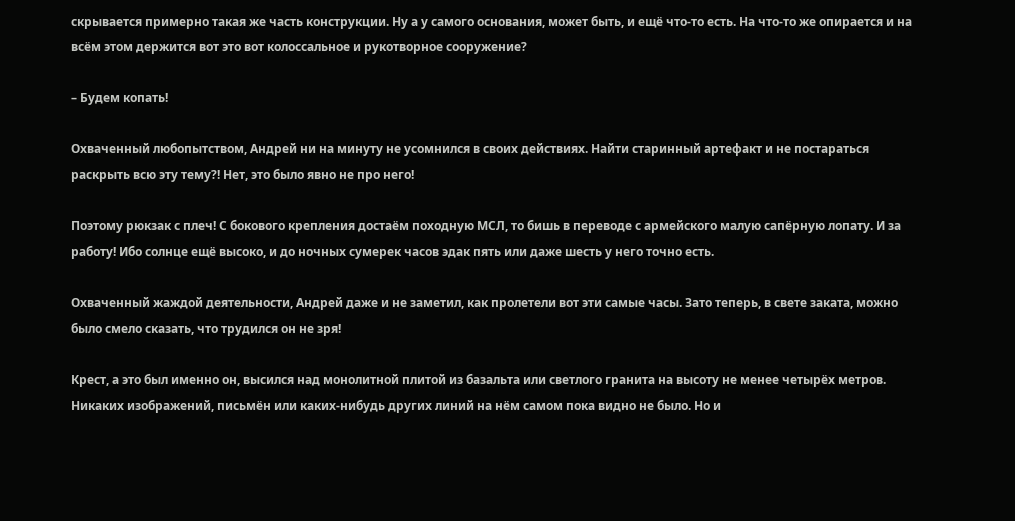скрывается примерно такая же часть конструкции. Ну а у самого основания, может быть, и ещё что-то есть. На что-то же опирается и на всём этом держится вот это вот колоссальное и рукотворное сооружение?

– Будем копать!

Охваченный любопытством, Андрей ни на минуту не усомнился в своих действиях. Найти старинный артефакт и не постараться раскрыть всю эту тему?! Нет, это было явно не про него!

Поэтому рюкзак с плеч! С бокового крепления достаём походную МСЛ, то бишь в переводе с армейского малую сапёрную лопату. И за работу! Ибо солнце ещё высоко, и до ночных сумерек часов эдак пять или даже шесть у него точно есть.

Охваченный жаждой деятельности, Андрей даже и не заметил, как пролетели вот эти самые часы. Зато теперь, в свете заката, можно было смело сказать, что трудился он не зря!

Крест, а это был именно он, высился над монолитной плитой из базальта или светлого гранита на высоту не менее четырёх метров. Никаких изображений, письмён или каких-нибудь других линий на нём самом пока видно не было. Но и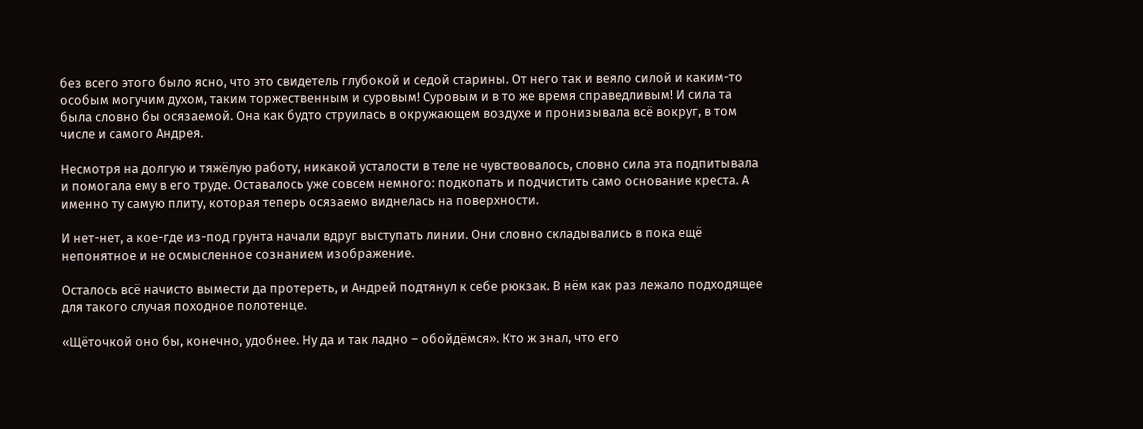без всего этого было ясно, что это свидетель глубокой и седой старины. От него так и веяло силой и каким-то особым могучим духом, таким торжественным и суровым! Суровым и в то же время справедливым! И сила та была словно бы осязаемой. Она как будто струилась в окружающем воздухе и пронизывала всё вокруг, в том числе и самого Андрея.

Несмотря на долгую и тяжёлую работу, никакой усталости в теле не чувствовалось, словно сила эта подпитывала и помогала ему в его труде. Оставалось уже совсем немного: подкопать и подчистить само основание креста. А именно ту самую плиту, которая теперь осязаемо виднелась на поверхности.

И нет-нет, а кое-где из-под грунта начали вдруг выступать линии. Они словно складывались в пока ещё непонятное и не осмысленное сознанием изображение.

Осталось всё начисто вымести да протереть, и Андрей подтянул к себе рюкзак. В нём как раз лежало подходящее для такого случая походное полотенце.

«Щёточкой оно бы, конечно, удобнее. Ну да и так ладно – обойдёмся». Кто ж знал, что его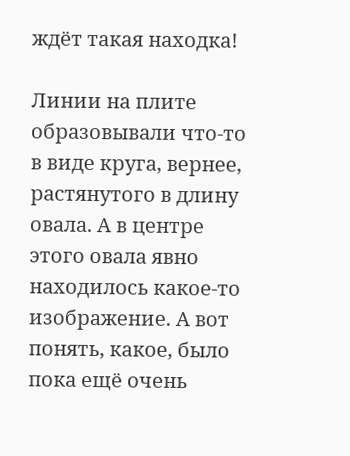ждёт такая находка!

Линии на плите образовывали что-то в виде круга, вернее, растянутого в длину овала. А в центре этого овала явно находилось какое-то изображение. А вот понять, какое, было пока ещё очень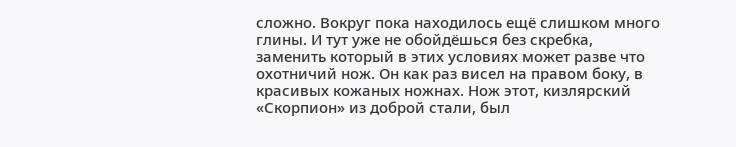сложно. Вокруг пока находилось ещё слишком много глины. И тут уже не обойдёшься без скребка, заменить который в этих условиях может разве что охотничий нож. Он как раз висел на правом боку, в красивых кожаных ножнах. Нож этот, кизлярский «Скорпион» из доброй стали, был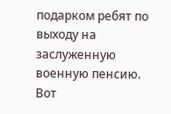подарком ребят по выходу на заслуженную военную пенсию. Вот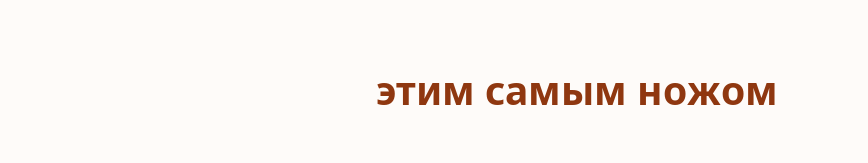этим самым ножом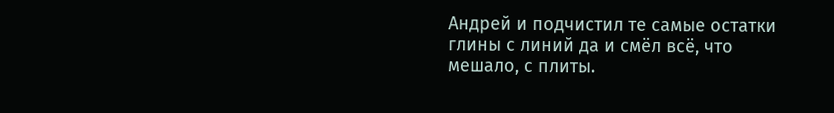Андрей и подчистил те самые остатки глины с линий да и смёл всё, что мешало, с плиты.